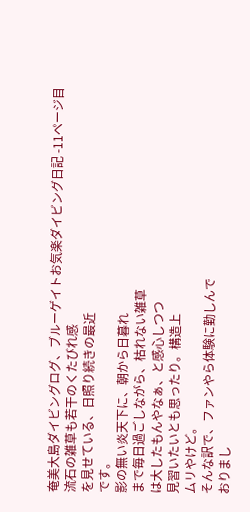奄美大島ダイビングログ、ブルーゲイトお気楽ダイビング日記 -11ページ目
流石の雑草も若干のくたびれ感
を見せている、日照り続きの最近
です。
影の無い炎天下に、朝から日暮れ
まで毎日過ごしながら、枯れない雑草
は大したもんやなぁ、と感心しつつ
見習いたいとも思ったり。構造上
ムリやけど。
そんな訳で、ファンやら体験に勤しんで
おりまし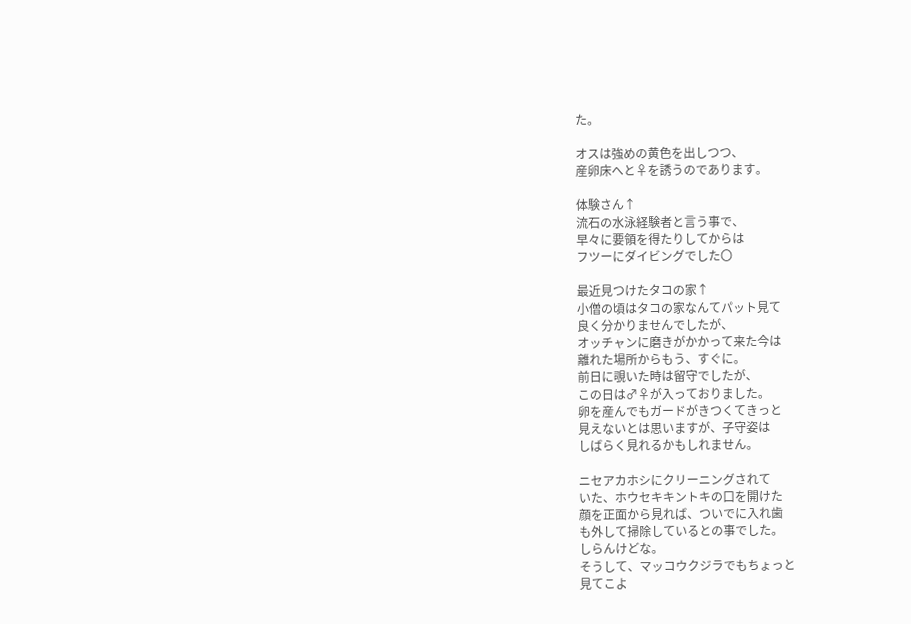た。

オスは強めの黄色を出しつつ、
産卵床へと♀を誘うのであります。

体験さん↑
流石の水泳経験者と言う事で、
早々に要領を得たりしてからは
フツーにダイビングでした〇

最近見つけたタコの家↑
小僧の頃はタコの家なんてパット見て
良く分かりませんでしたが、
オッチャンに磨きがかかって来た今は
離れた場所からもう、すぐに。
前日に覗いた時は留守でしたが、
この日は♂♀が入っておりました。
卵を産んでもガードがきつくてきっと
見えないとは思いますが、子守姿は
しばらく見れるかもしれません。

ニセアカホシにクリーニングされて
いた、ホウセキキントキの口を開けた
顔を正面から見れば、ついでに入れ歯
も外して掃除しているとの事でした。
しらんけどな。
そうして、マッコウクジラでもちょっと
見てこよ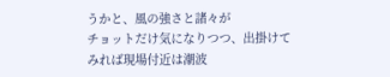うかと、風の強さと諸々が
チョットだけ気になりつつ、出掛けて
みれば現場付近は潮波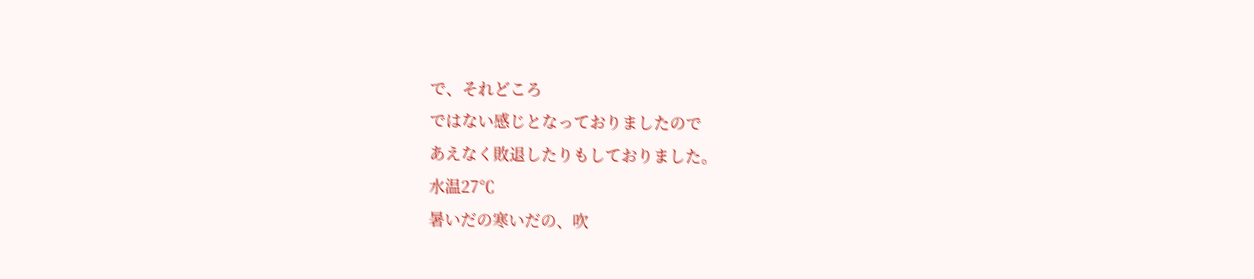で、それどころ
ではない感じとなっておりましたので
あえなく敗退したりもしておりました。
水温27℃
暑いだの寒いだの、吹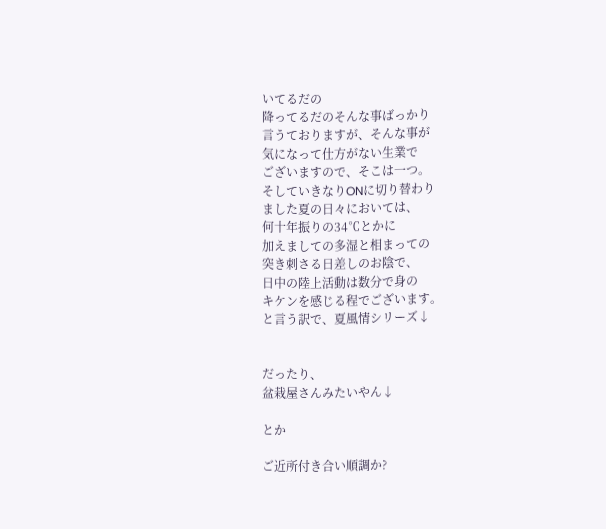いてるだの
降ってるだのそんな事ばっかり
言うておりますが、そんな事が
気になって仕方がない生業で
ございますので、そこは一つ。
そしていきなりONに切り替わり
ました夏の日々においては、
何十年振りの34℃とかに
加えましての多湿と相まっての
突き刺さる日差しのお陰で、
日中の陸上活動は数分で身の
キケンを感じる程でございます。
と言う訳で、夏風情シリーズ↓


だったり、
盆栽屋さんみたいやん↓

とか

ご近所付き合い順調か?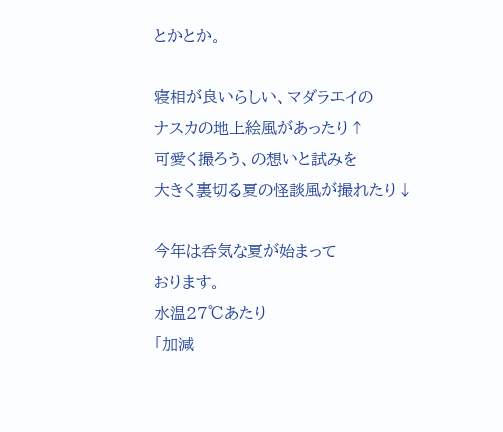とかとか。

寝相が良いらしい、マダラエイの
ナスカの地上絵風があったり↑
可愛く撮ろう、の想いと試みを
大きく裏切る夏の怪談風が撮れたり↓

今年は呑気な夏が始まって
おります。
水温27℃あたり
「加減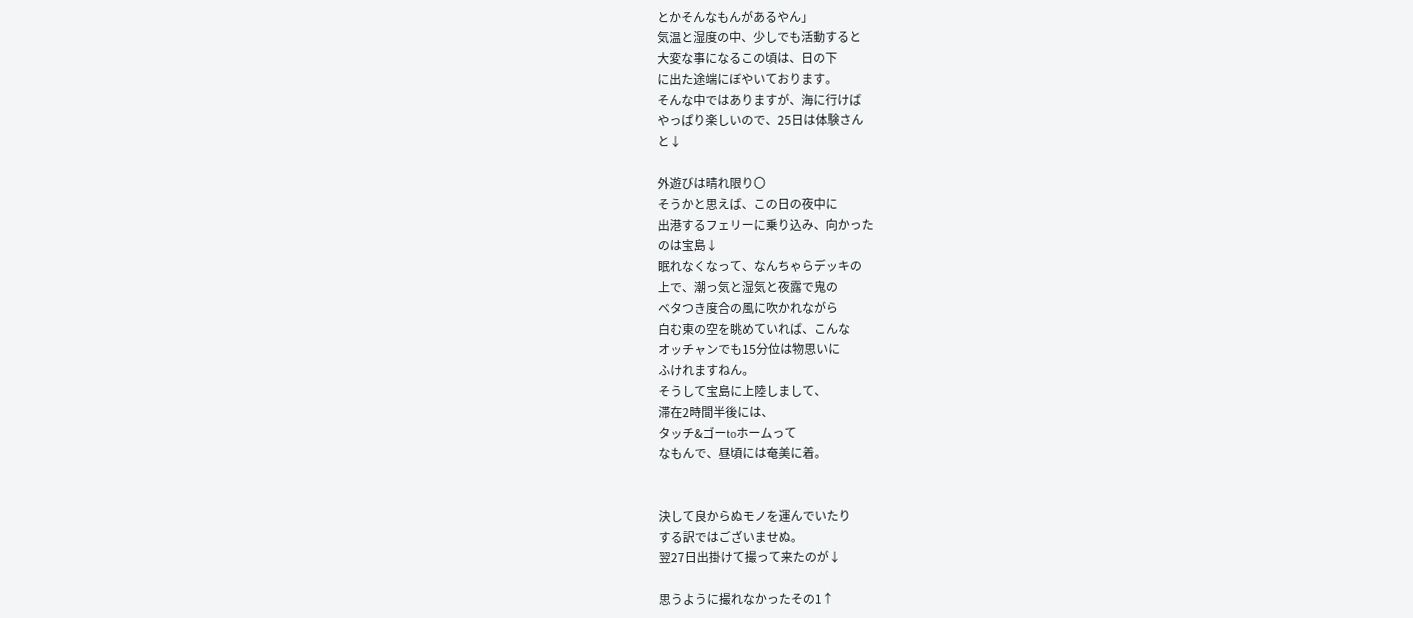とかそんなもんがあるやん」
気温と湿度の中、少しでも活動すると
大変な事になるこの頃は、日の下
に出た途端にぼやいております。
そんな中ではありますが、海に行けば
やっぱり楽しいので、25日は体験さん
と↓

外遊びは晴れ限り〇
そうかと思えば、この日の夜中に
出港するフェリーに乗り込み、向かった
のは宝島↓
眠れなくなって、なんちゃらデッキの
上で、潮っ気と湿気と夜露で鬼の
ベタつき度合の風に吹かれながら
白む東の空を眺めていれば、こんな
オッチャンでも15分位は物思いに
ふけれますねん。
そうして宝島に上陸しまして、
滞在2時間半後には、
タッチ&ゴーtoホームって
なもんで、昼頃には奄美に着。


決して良からぬモノを運んでいたり
する訳ではございませぬ。
翌27日出掛けて撮って来たのが↓

思うように撮れなかったその1↑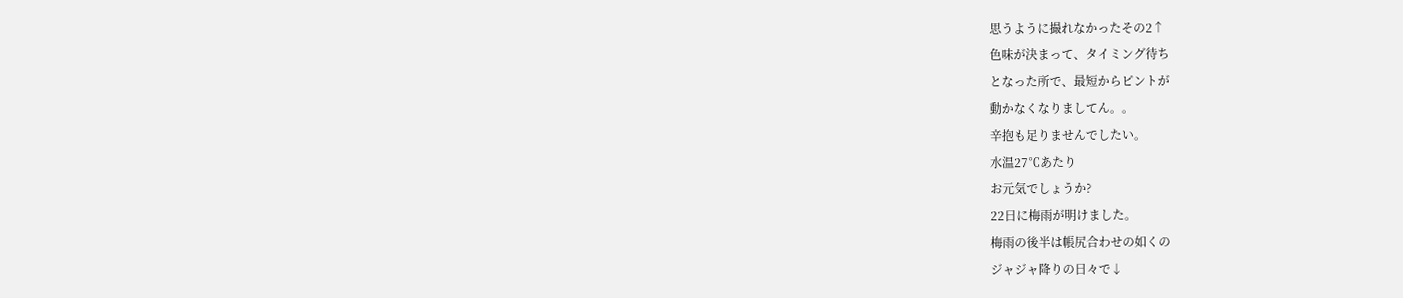思うように撮れなかったその2↑
色味が決まって、タイミング待ち
となった所で、最短からピントが
動かなくなりましてん。。
辛抱も足りませんでしたい。
水温27℃あたり
お元気でしょうか?
22日に梅雨が明けました。
梅雨の後半は帳尻合わせの如くの
ジャジャ降りの日々で↓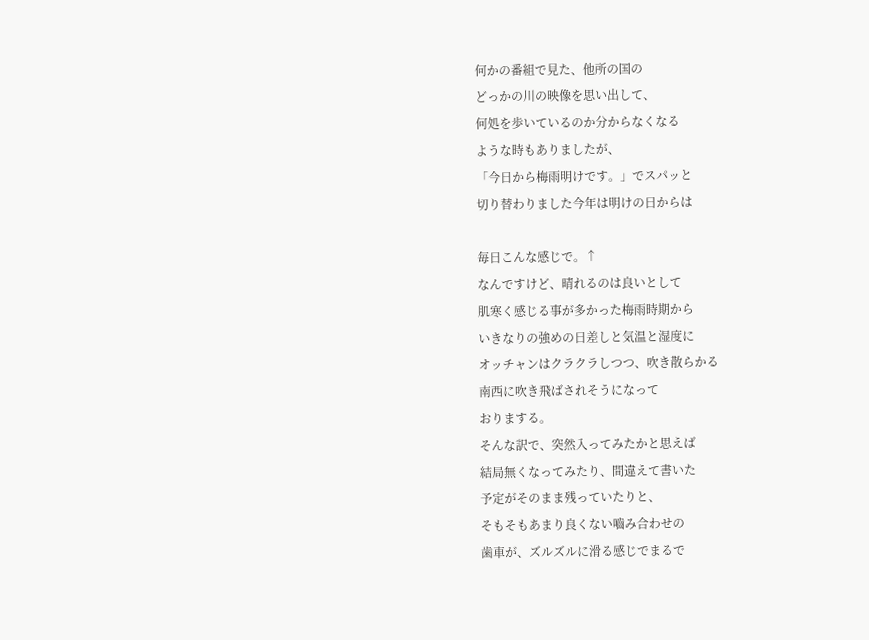何かの番組で見た、他所の国の
どっかの川の映像を思い出して、
何処を歩いているのか分からなくなる
ような時もありましたが、
「今日から梅雨明けです。」でスパッと
切り替わりました今年は明けの日からは

毎日こんな感じで。↑
なんですけど、晴れるのは良いとして
肌寒く感じる事が多かった梅雨時期から
いきなりの強めの日差しと気温と湿度に
オッチャンはクラクラしつつ、吹き散らかる
南西に吹き飛ばされそうになって
おりまする。
そんな訳で、突然入ってみたかと思えば
結局無くなってみたり、間違えて書いた
予定がそのまま残っていたりと、
そもそもあまり良くない嚙み合わせの
歯車が、ズルズルに滑る感じでまるで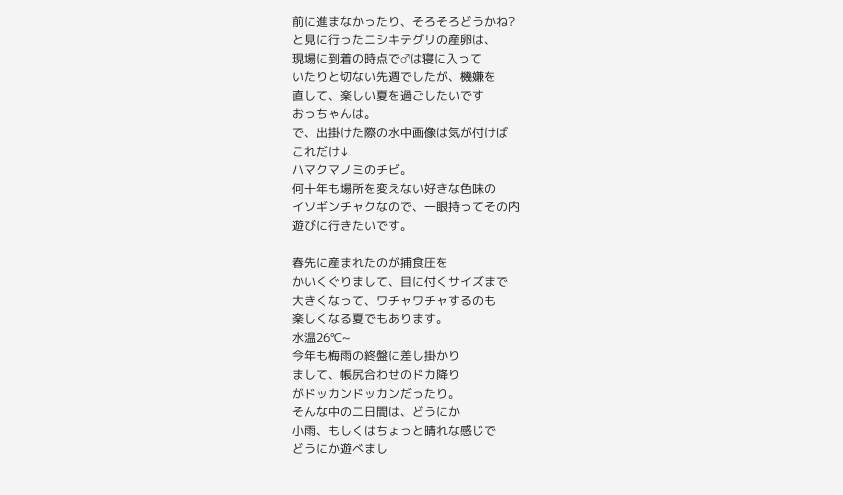前に進まなかったり、そろそろどうかね?
と見に行ったニシキテグリの産卵は、
現場に到着の時点で♂は寝に入って
いたりと切ない先週でしたが、機嫌を
直して、楽しい夏を過ごしたいです
おっちゃんは。
で、出掛けた際の水中画像は気が付けば
これだけ↓
ハマクマノミのチビ。
何十年も場所を変えない好きな色味の
イソギンチャクなので、一眼持ってその内
遊びに行きたいです。

春先に産まれたのが捕食圧を
かいくぐりまして、目に付くサイズまで
大きくなって、ワチャワチャするのも
楽しくなる夏でもあります。
水温26℃~
今年も梅雨の終盤に差し掛かり
まして、帳尻合わせのドカ降り
がドッカンドッカンだったり。
そんな中の二日間は、どうにか
小雨、もしくはちょっと晴れな感じで
どうにか遊べまし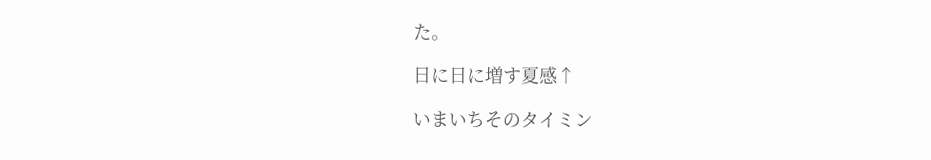た。

日に日に増す夏感↑

いまいちそのタイミン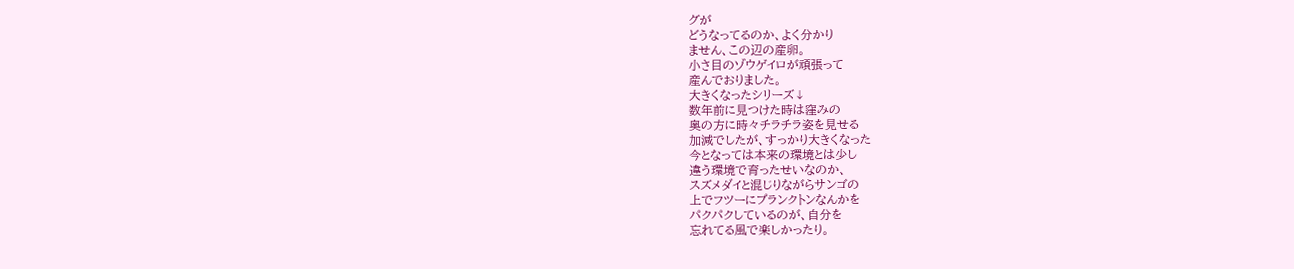グが
どうなってるのか、よく分かり
ません、この辺の産卵。
小さ目のゾウゲイロが頑張って
産んでおりました。
大きくなったシリーズ↓
数年前に見つけた時は窪みの
奥の方に時々チラチラ姿を見せる
加減でしたが、すっかり大きくなった
今となっては本来の環境とは少し
違う環境で育ったせいなのか、
スズメダイと混じりながらサンゴの
上でフツーにプランクトンなんかを
パクパクしているのが、自分を
忘れてる風で楽しかったり。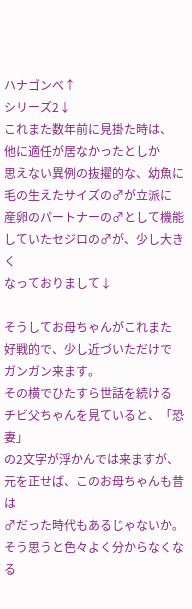ハナゴンべ↑
シリーズ2↓
これまた数年前に見掛た時は、
他に適任が居なかったとしか
思えない異例の抜擢的な、幼魚に
毛の生えたサイズの♂が立派に
産卵のパートナーの♂として機能
していたセジロの♂が、少し大きく
なっておりまして↓

そうしてお母ちゃんがこれまた
好戦的で、少し近づいただけで
ガンガン来ます。
その横でひたすら世話を続ける
チビ父ちゃんを見ていると、「恐妻」
の2文字が浮かんでは来ますが、
元を正せば、このお母ちゃんも昔は
♂だった時代もあるじゃないか。
そう思うと色々よく分からなくなる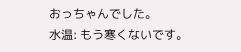おっちゃんでした。
水温: もう寒くないです。